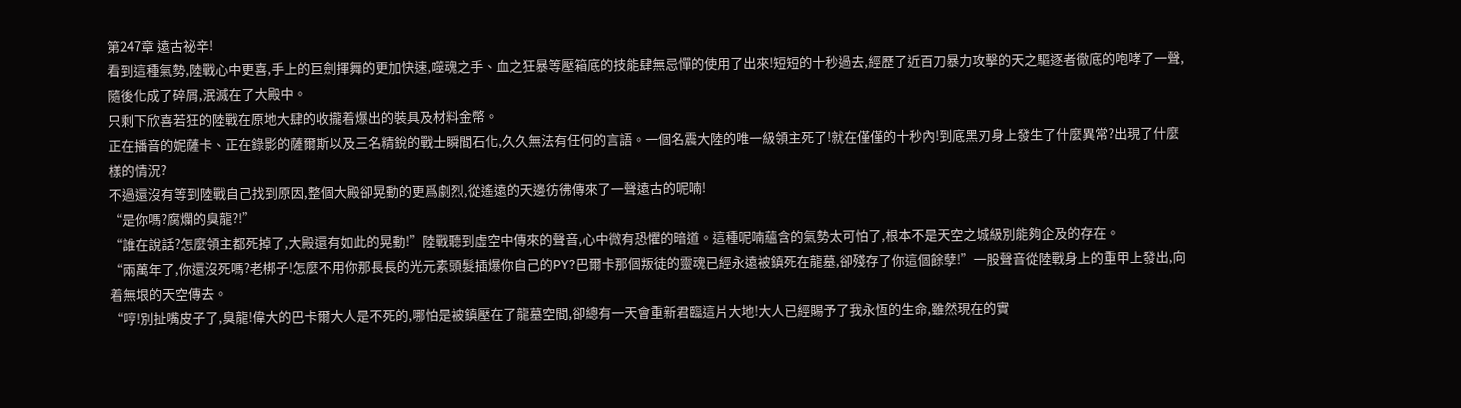第247章 遠古祕辛!
看到這種氣勢,陸戰心中更喜,手上的巨劍揮舞的更加快速,噬魂之手、血之狂暴等壓箱底的技能肆無忌憚的使用了出來!短短的十秒過去,經歷了近百刀暴力攻擊的天之驅逐者徹底的咆哮了一聲,隨後化成了碎屑,泯滅在了大殿中。
只剩下欣喜若狂的陸戰在原地大肆的收攏着爆出的裝具及材料金幣。
正在播音的妮薩卡、正在錄影的薩爾斯以及三名精銳的戰士瞬間石化,久久無法有任何的言語。一個名震大陸的唯一級領主死了!就在僅僅的十秒內!到底黑刃身上發生了什麼異常?出現了什麼樣的情況?
不過還沒有等到陸戰自己找到原因,整個大殿卻晃動的更爲劇烈,從遙遠的天邊彷彿傳來了一聲遠古的呢喃!
“是你嗎?腐爛的臭龍?!”
“誰在說話?怎麼領主都死掉了,大殿還有如此的晃動!”陸戰聽到虛空中傳來的聲音,心中微有恐懼的暗道。這種呢喃蘊含的氣勢太可怕了,根本不是天空之城級別能夠企及的存在。
“兩萬年了,你還沒死嗎?老梆子!怎麼不用你那長長的光元素頭髮插爆你自己的PY?巴爾卡那個叛徒的靈魂已經永遠被鎮死在龍墓,卻殘存了你這個餘孽!”一股聲音從陸戰身上的重甲上發出,向着無垠的天空傳去。
“哼!別扯嘴皮子了,臭龍!偉大的巴卡爾大人是不死的,哪怕是被鎮壓在了龍墓空間,卻總有一天會重新君臨這片大地!大人已經賜予了我永恆的生命,雖然現在的實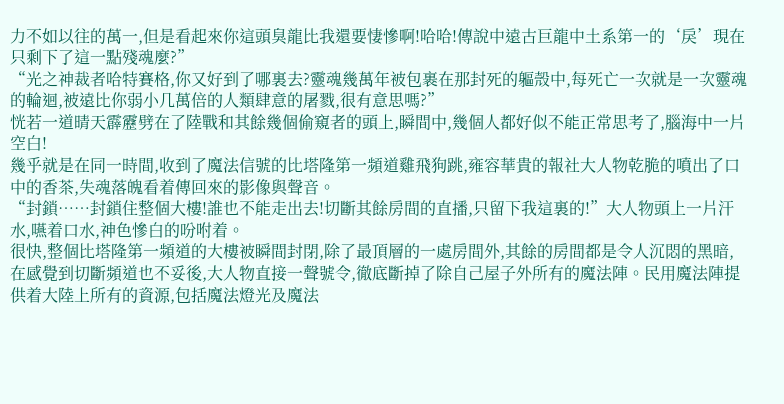力不如以往的萬一,但是看起來你這頭臭龍比我還要悽慘啊!哈哈!傳說中遠古巨龍中土系第一的‘戾’現在只剩下了這一點殘魂麼?”
“光之神裁者哈特賽格,你又好到了哪裏去?靈魂幾萬年被包裹在那封死的軀殼中,每死亡一次就是一次靈魂的輪迴,被遠比你弱小几萬倍的人類肆意的屠戮,很有意思嗎?”
恍若一道晴天霹靂劈在了陸戰和其餘幾個偷窺者的頭上,瞬間中,幾個人都好似不能正常思考了,腦海中一片空白!
幾乎就是在同一時間,收到了魔法信號的比塔隆第一頻道雞飛狗跳,雍容華貴的報社大人物乾脆的噴出了口中的香茶,失魂落魄看着傳回來的影像與聲音。
“封鎖……封鎖住整個大樓!誰也不能走出去!切斷其餘房間的直播,只留下我這裏的!”大人物頭上一片汗水,嚥着口水,神色慘白的吩咐着。
很快,整個比塔隆第一頻道的大樓被瞬間封閉,除了最頂層的一處房間外,其餘的房間都是令人沉悶的黑暗,在感覺到切斷頻道也不妥後,大人物直接一聲號令,徹底斷掉了除自己屋子外所有的魔法陣。民用魔法陣提供着大陸上所有的資源,包括魔法燈光及魔法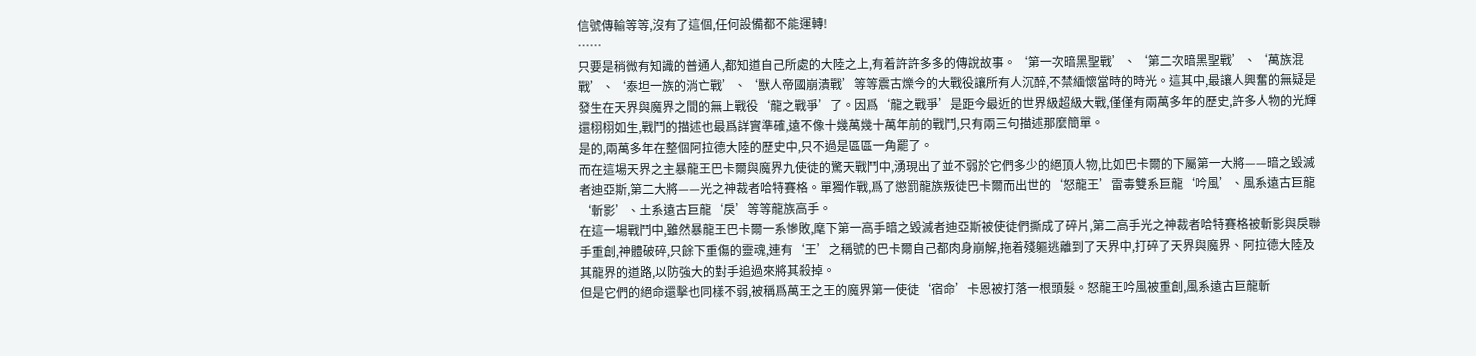信號傳輸等等,沒有了這個,任何設備都不能運轉!
……
只要是稍微有知識的普通人,都知道自己所處的大陸之上,有着許許多多的傳說故事。‘第一次暗黑聖戰’、‘第二次暗黑聖戰’、‘萬族混戰’、‘泰坦一族的消亡戰’、‘獸人帝國崩潰戰’等等震古爍今的大戰役讓所有人沉醉,不禁緬懷當時的時光。這其中,最讓人興奮的無疑是發生在天界與魔界之間的無上戰役‘龍之戰爭’了。因爲‘龍之戰爭’是距今最近的世界級超級大戰,僅僅有兩萬多年的歷史,許多人物的光輝還栩栩如生,戰鬥的描述也最爲詳實準確,遠不像十幾萬幾十萬年前的戰鬥,只有兩三句描述那麼簡單。
是的,兩萬多年在整個阿拉德大陸的歷史中,只不過是區區一角罷了。
而在這場天界之主暴龍王巴卡爾與魔界九使徒的驚天戰鬥中,湧現出了並不弱於它們多少的絕頂人物,比如巴卡爾的下屬第一大將——暗之毀滅者迪亞斯,第二大將——光之神裁者哈特賽格。單獨作戰,爲了懲罰龍族叛徒巴卡爾而出世的‘怒龍王’雷毒雙系巨龍‘吟風’、風系遠古巨龍‘斬影’、土系遠古巨龍‘戾’等等龍族高手。
在這一場戰鬥中,雖然暴龍王巴卡爾一系慘敗,麾下第一高手暗之毀滅者迪亞斯被使徒們撕成了碎片,第二高手光之神裁者哈特賽格被斬影與戾聯手重創,神體破碎,只餘下重傷的靈魂,連有‘王’之稱號的巴卡爾自己都肉身崩解,拖着殘軀逃離到了天界中,打碎了天界與魔界、阿拉德大陸及其龍界的道路,以防強大的對手追過來將其殺掉。
但是它們的絕命還擊也同樣不弱,被稱爲萬王之王的魔界第一使徒‘宿命’卡恩被打落一根頭髮。怒龍王吟風被重創,風系遠古巨龍斬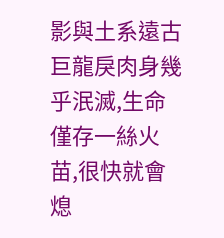影與土系遠古巨龍戾肉身幾乎泯滅,生命僅存一絲火苗,很快就會熄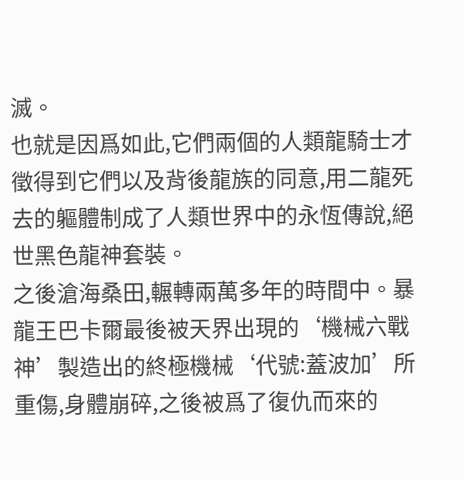滅。
也就是因爲如此,它們兩個的人類龍騎士才徵得到它們以及背後龍族的同意,用二龍死去的軀體制成了人類世界中的永恆傳說,絕世黑色龍神套裝。
之後滄海桑田,輾轉兩萬多年的時間中。暴龍王巴卡爾最後被天界出現的‘機械六戰神’製造出的終極機械‘代號:蓋波加’所重傷,身體崩碎,之後被爲了復仇而來的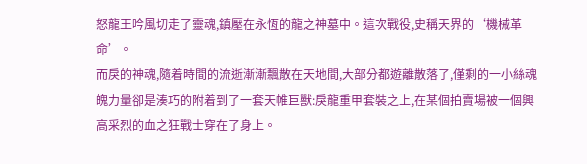怒龍王吟風切走了靈魂,鎮壓在永恆的龍之神墓中。這次戰役,史稱天界的‘機械革命’。
而戾的神魂,隨着時間的流逝漸漸飄散在天地間,大部分都遊離散落了,僅剩的一小絲魂魄力量卻是湊巧的附着到了一套天帷巨獸:戾龍重甲套裝之上,在某個拍賣場被一個興高采烈的血之狂戰士穿在了身上。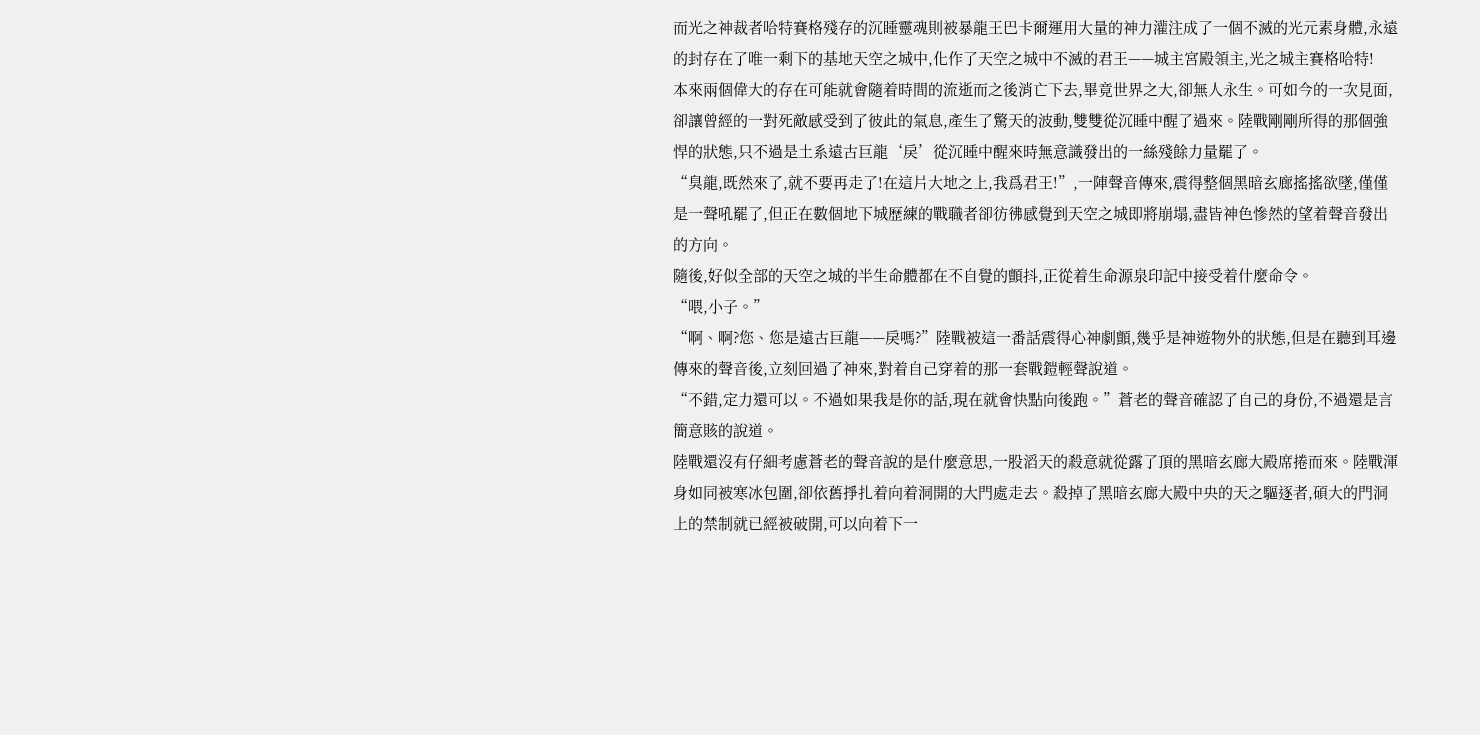而光之神裁者哈特賽格殘存的沉睡靈魂則被暴龍王巴卡爾運用大量的神力灌注成了一個不滅的光元素身體,永遠的封存在了唯一剩下的基地天空之城中,化作了天空之城中不滅的君王——城主宮殿領主,光之城主賽格哈特!
本來兩個偉大的存在可能就會隨着時間的流逝而之後消亡下去,畢竟世界之大,卻無人永生。可如今的一次見面,卻讓曾經的一對死敵感受到了彼此的氣息,產生了驚天的波動,雙雙從沉睡中醒了過來。陸戰剛剛所得的那個強悍的狀態,只不過是土系遠古巨龍‘戾’從沉睡中醒來時無意識發出的一絲殘餘力量罷了。
“臭龍,既然來了,就不要再走了!在這片大地之上,我爲君王!”,一陣聲音傳來,震得整個黑暗玄廊搖搖欲墜,僅僅是一聲吼罷了,但正在數個地下城歷練的戰職者卻彷彿感覺到天空之城即將崩塌,盡皆神色慘然的望着聲音發出的方向。
隨後,好似全部的天空之城的半生命體都在不自覺的顫抖,正從着生命源泉印記中接受着什麼命令。
“喂,小子。”
“啊、啊?您、您是遠古巨龍——戾嗎?”陸戰被這一番話震得心神劇顫,幾乎是神遊物外的狀態,但是在聽到耳邊傳來的聲音後,立刻回過了神來,對着自己穿着的那一套戰鎧輕聲說道。
“不錯,定力還可以。不過如果我是你的話,現在就會快點向後跑。”蒼老的聲音確認了自己的身份,不過還是言簡意賅的說道。
陸戰還沒有仔細考慮蒼老的聲音說的是什麼意思,一股滔天的殺意就從露了頂的黑暗玄廊大殿席捲而來。陸戰渾身如同被寒冰包圍,卻依舊掙扎着向着洞開的大門處走去。殺掉了黑暗玄廊大殿中央的天之驅逐者,碩大的門洞上的禁制就已經被破開,可以向着下一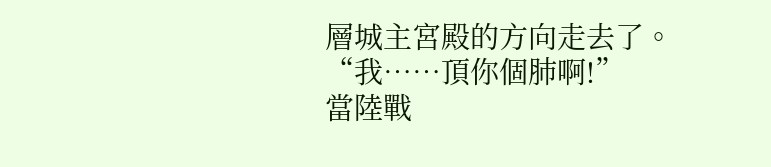層城主宮殿的方向走去了。
“我……頂你個肺啊!”
當陸戰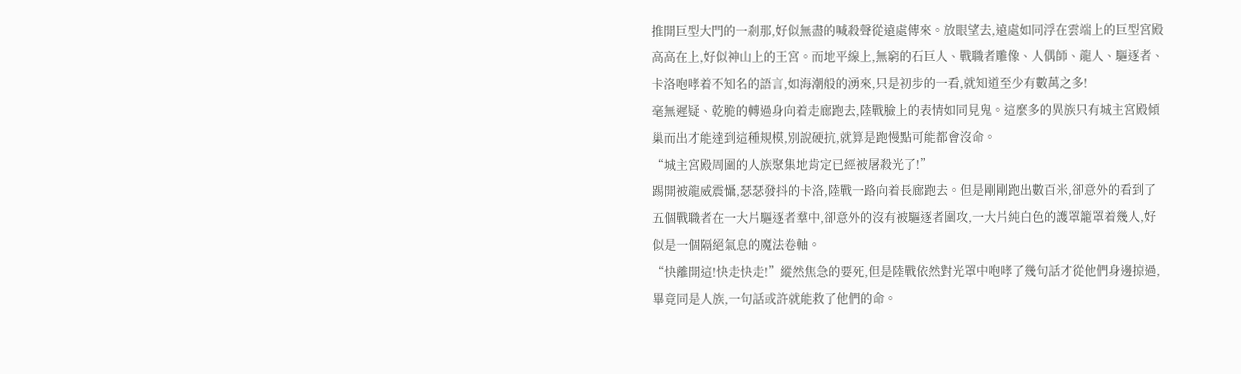推開巨型大門的一剎那,好似無盡的喊殺聲從遠處傳來。放眼望去,遠處如同浮在雲端上的巨型宮殿高高在上,好似神山上的王宮。而地平線上,無窮的石巨人、戰職者雕像、人偶師、龍人、驅逐者、卡洛咆哮着不知名的語言,如海潮般的湧來,只是初步的一看,就知道至少有數萬之多!
毫無遲疑、乾脆的轉過身向着走廊跑去,陸戰臉上的表情如同見鬼。這麼多的異族只有城主宮殿傾巢而出才能達到這種規模,別說硬抗,就算是跑慢點可能都會沒命。
“城主宮殿周圍的人族聚集地肯定已經被屠殺光了!”
踢開被龍威震懾,瑟瑟發抖的卡洛,陸戰一路向着長廊跑去。但是剛剛跑出數百米,卻意外的看到了五個戰職者在一大片驅逐者羣中,卻意外的沒有被驅逐者圍攻,一大片純白色的護罩籠罩着幾人,好似是一個隔絕氣息的魔法卷軸。
“快離開這!快走快走!”縱然焦急的要死,但是陸戰依然對光罩中咆哮了幾句話才從他們身邊掠過,畢竟同是人族,一句話或許就能救了他們的命。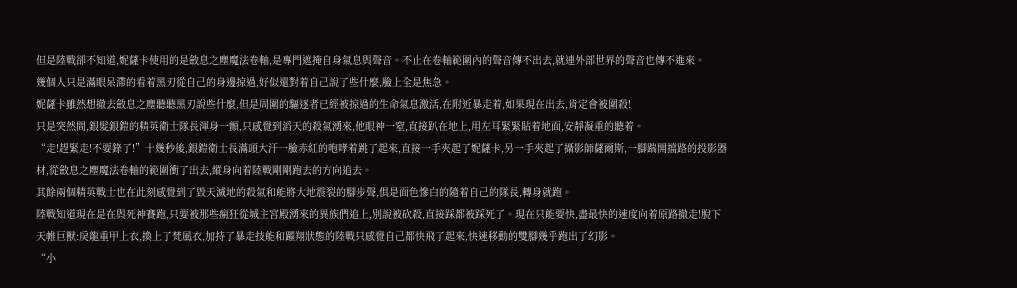但是陸戰卻不知道,妮薩卡使用的是斂息之塵魔法卷軸,是專門遮掩自身氣息與聲音。不止在卷軸範圍內的聲音傳不出去,就連外部世界的聲音也傳不進來。
幾個人只是滿眼呆滯的看着黑刃從自己的身邊掠過,好似還對着自己說了些什麼,臉上全是焦急。
妮薩卡雖然想撤去斂息之塵聽聽黑刃說些什麼,但是周圍的驅逐者已經被掠過的生命氣息激活,在附近暴走着,如果現在出去,肯定會被圍殺!
只是突然間,銀髮銀鎧的精英衛士隊長渾身一顫,只感覺到滔天的殺氣湧來,他眼神一窒,直接趴在地上,用左耳緊緊貼着地面,安靜凝重的聽着。
“走!趕緊走!不要錄了!”十幾秒後,銀鎧衛士長滿頭大汗一臉赤紅的咆哮着跳了起來,直接一手夾起了妮薩卡,另一手夾起了攝影師薩爾斯,一腳踹開擋路的投影器材,從斂息之塵魔法卷軸的範圍衝了出去,縱身向着陸戰剛剛跑去的方向追去。
其餘兩個精英戰士也在此刻感覺到了毀天滅地的殺氣和能將大地震裂的腳步聲,俱是面色慘白的隨着自己的隊長,轉身就跑。
陸戰知道現在是在與死神賽跑,只要被那些瘋狂從城主宮殿湧來的異族們追上,別說被砍殺,直接踩都被踩死了。現在只能要快,盡最快的速度向着原路撤走!脫下天帷巨獸:戾龍重甲上衣,換上了梵風衣,加持了暴走技能和躍翔狀態的陸戰只感覺自己都快飛了起來,快速移動的雙腳幾乎跑出了幻影。
“小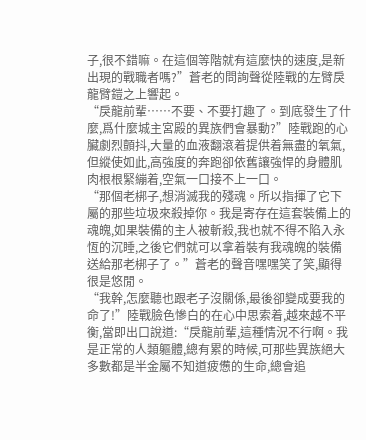子,很不錯嘛。在這個等階就有這麼快的速度,是新出現的戰職者嗎?”蒼老的問詢聲從陸戰的左臂戾龍臂鎧之上響起。
“戾龍前輩……不要、不要打趣了。到底發生了什麼,爲什麼城主宮殿的異族們會暴動?”陸戰跑的心臟劇烈顫抖,大量的血液翻滾着提供着無盡的氧氣,但縱使如此,高強度的奔跑卻依舊讓強悍的身體肌肉根根緊繃着,空氣一口接不上一口。
“那個老梆子,想消滅我的殘魂。所以指揮了它下屬的那些垃圾來殺掉你。我是寄存在這套裝備上的魂魄,如果裝備的主人被斬殺,我也就不得不陷入永恆的沉睡,之後它們就可以拿着裝有我魂魄的裝備送給那老梆子了。”蒼老的聲音嘿嘿笑了笑,顯得很是悠閒。
“我幹,怎麼聽也跟老子沒關係,最後卻變成要我的命了!”陸戰臉色慘白的在心中思索着,越來越不平衡,當即出口說道:“戾龍前輩,這種情況不行啊。我是正常的人類軀體,總有累的時候,可那些異族絕大多數都是半金屬不知道疲憊的生命,總會追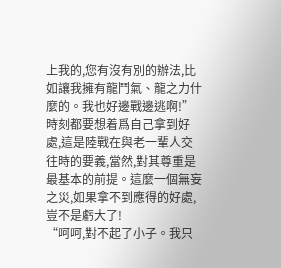上我的,您有沒有別的辦法,比如讓我擁有龍鬥氣、龍之力什麼的。我也好邊戰邊逃啊!”
時刻都要想着爲自己拿到好處,這是陸戰在與老一輩人交往時的要義,當然,對其尊重是最基本的前提。這麼一個無妄之災,如果拿不到應得的好處,豈不是虧大了!
“呵呵,對不起了小子。我只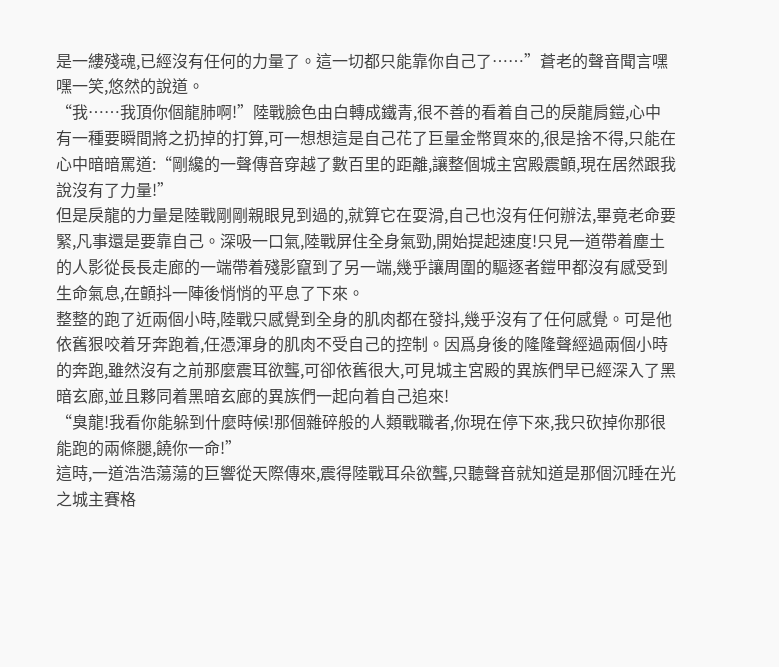是一縷殘魂,已經沒有任何的力量了。這一切都只能靠你自己了……”蒼老的聲音聞言嘿嘿一笑,悠然的說道。
“我……我頂你個龍肺啊!”陸戰臉色由白轉成鐵青,很不善的看着自己的戾龍肩鎧,心中有一種要瞬間將之扔掉的打算,可一想想這是自己花了巨量金幣買來的,很是捨不得,只能在心中暗暗罵道:“剛纔的一聲傳音穿越了數百里的距離,讓整個城主宮殿震顫,現在居然跟我說沒有了力量!”
但是戾龍的力量是陸戰剛剛親眼見到過的,就算它在耍滑,自己也沒有任何辦法,畢竟老命要緊,凡事還是要靠自己。深吸一口氣,陸戰屏住全身氣勁,開始提起速度!只見一道帶着塵土的人影從長長走廊的一端帶着殘影竄到了另一端,幾乎讓周圍的驅逐者鎧甲都沒有感受到生命氣息,在顫抖一陣後悄悄的平息了下來。
整整的跑了近兩個小時,陸戰只感覺到全身的肌肉都在發抖,幾乎沒有了任何感覺。可是他依舊狠咬着牙奔跑着,任憑渾身的肌肉不受自己的控制。因爲身後的隆隆聲經過兩個小時的奔跑,雖然沒有之前那麼震耳欲聾,可卻依舊很大,可見城主宮殿的異族們早已經深入了黑暗玄廊,並且夥同着黑暗玄廊的異族們一起向着自己追來!
“臭龍!我看你能躲到什麼時候!那個雜碎般的人類戰職者,你現在停下來,我只砍掉你那很能跑的兩條腿,饒你一命!”
這時,一道浩浩蕩蕩的巨響從天際傳來,震得陸戰耳朵欲聾,只聽聲音就知道是那個沉睡在光之城主賽格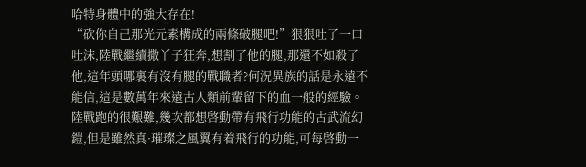哈特身體中的強大存在!
“砍你自己那光元素構成的兩條破腿吧!”狠狠吐了一口吐沫,陸戰繼續撒丫子狂奔,想割了他的腿,那還不如殺了他,這年頭哪裏有沒有腿的戰職者?何況異族的話是永遠不能信,這是數萬年來遠古人類前輩留下的血一般的經驗。
陸戰跑的很艱難,幾次都想啓動帶有飛行功能的古武流幻鎧,但是雖然真·璀璨之風翼有着飛行的功能,可每啓動一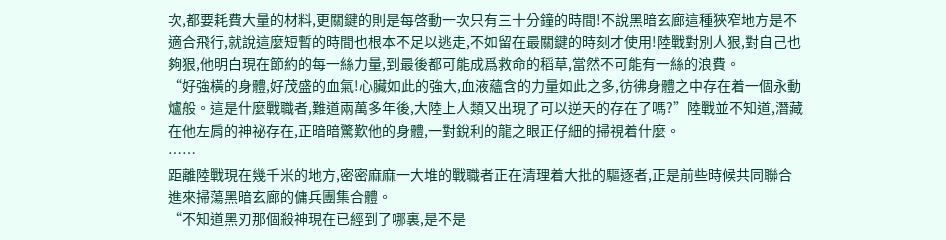次,都要耗費大量的材料,更關鍵的則是每啓動一次只有三十分鐘的時間!不說黑暗玄廊這種狹窄地方是不適合飛行,就說這麼短暫的時間也根本不足以逃走,不如留在最關鍵的時刻才使用!陸戰對別人狠,對自己也夠狠,他明白現在節約的每一絲力量,到最後都可能成爲救命的稻草,當然不可能有一絲的浪費。
“好強橫的身體,好茂盛的血氣!心臟如此的強大,血液蘊含的力量如此之多,彷彿身體之中存在着一個永動爐般。這是什麼戰職者,難道兩萬多年後,大陸上人類又出現了可以逆天的存在了嗎?”陸戰並不知道,潛藏在他左肩的神祕存在,正暗暗驚歎他的身體,一對銳利的龍之眼正仔細的掃視着什麼。
……
距離陸戰現在幾千米的地方,密密麻麻一大堆的戰職者正在清理着大批的驅逐者,正是前些時候共同聯合進來掃蕩黑暗玄廊的傭兵團集合體。
“不知道黑刃那個殺神現在已經到了哪裏,是不是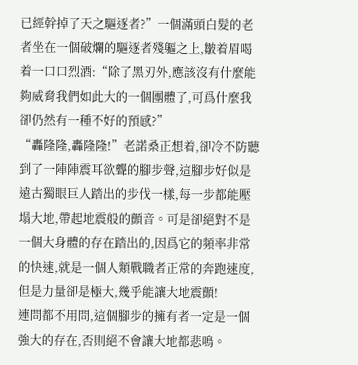已經幹掉了天之驅逐者?”一個滿頭白髮的老者坐在一個破爛的驅逐者殘軀之上,皺着眉喝着一口口烈酒:“除了黑刃外,應該沒有什麼能夠威脅我們如此大的一個團體了,可爲什麼我卻仍然有一種不好的預感?”
“轟隆隆,轟隆隆!”老諾桑正想着,卻冷不防聽到了一陣陣震耳欲聾的腳步聲,這腳步好似是遠古獨眼巨人踏出的步伐一樣,每一步都能壓塌大地,帶起地震般的顫音。可是卻絕對不是一個大身體的存在踏出的,因爲它的頻率非常的快速,就是一個人類戰職者正常的奔跑速度,但是力量卻是極大,幾乎能讓大地震顫!
連問都不用問,這個腳步的擁有者一定是一個強大的存在,否則絕不會讓大地都悲鳴。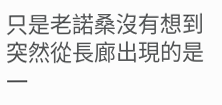只是老諾桑沒有想到突然從長廊出現的是一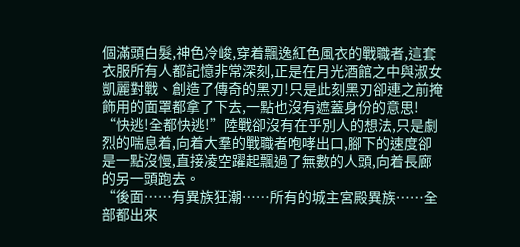個滿頭白髮,神色冷峻,穿着飄逸紅色風衣的戰職者,這套衣服所有人都記憶非常深刻,正是在月光酒館之中與淑女凱麗對戰、創造了傳奇的黑刃!只是此刻黑刃卻連之前掩飾用的面罩都拿了下去,一點也沒有遮蓋身份的意思!
“快逃!全都快逃!”陸戰卻沒有在乎別人的想法,只是劇烈的喘息着,向着大羣的戰職者咆哮出口,腳下的速度卻是一點沒慢,直接凌空躍起飄過了無數的人頭,向着長廊的另一頭跑去。
“後面……有異族狂潮……所有的城主宮殿異族……全部都出來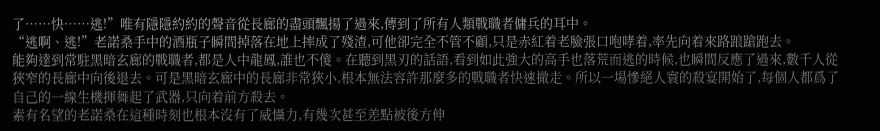了……快……逃!”唯有隱隱約約的聲音從長廊的盡頭飄揚了過來,傳到了所有人類戰職者傭兵的耳中。
“逃啊、逃!”老諾桑手中的酒瓶子瞬間掉落在地上摔成了殘渣,可他卻完全不管不顧,只是赤紅着老臉張口咆哮着,率先向着來路踉蹌跑去。
能夠達到常駐黑暗玄廊的戰職者,都是人中龍鳳,誰也不傻。在聽到黑刃的話語,看到如此強大的高手也落荒而逃的時候,也瞬間反應了過來,數千人從狹窄的長廊中向後退去。可是黑暗玄廊中的長廊非常狹小,根本無法容許那麼多的戰職者快速撤走。所以一場慘絕人寰的殺宴開始了,每個人都爲了自己的一線生機揮舞起了武器,只向着前方殺去。
素有名望的老諾桑在這種時刻也根本沒有了威懾力,有幾次甚至差點被後方伸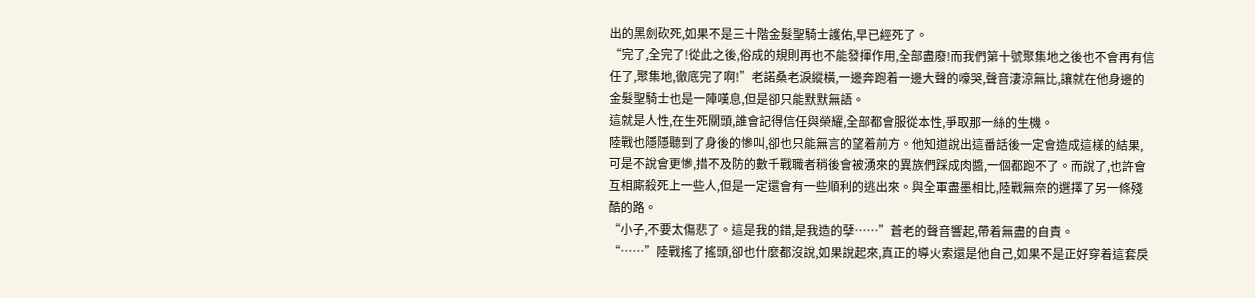出的黑劍砍死,如果不是三十階金髮聖騎士護佑,早已經死了。
“完了,全完了!從此之後,俗成的規則再也不能發揮作用,全部盡廢!而我們第十號聚集地之後也不會再有信任了,聚集地,徹底完了啊!”老諾桑老淚縱橫,一邊奔跑着一邊大聲的嚎哭,聲音淒涼無比,讓就在他身邊的金髮聖騎士也是一陣嘆息,但是卻只能默默無語。
這就是人性,在生死關頭,誰會記得信任與榮耀,全部都會服從本性,爭取那一絲的生機。
陸戰也隱隱聽到了身後的慘叫,卻也只能無言的望着前方。他知道說出這番話後一定會造成這樣的結果,可是不說會更慘,措不及防的數千戰職者稍後會被湧來的異族們踩成肉醬,一個都跑不了。而說了,也許會互相廝殺死上一些人,但是一定還會有一些順利的逃出來。與全軍盡墨相比,陸戰無奈的選擇了另一條殘酷的路。
“小子,不要太傷悲了。這是我的錯,是我造的孽……”蒼老的聲音響起,帶着無盡的自責。
“……”陸戰搖了搖頭,卻也什麼都沒說,如果說起來,真正的導火索還是他自己,如果不是正好穿着這套戾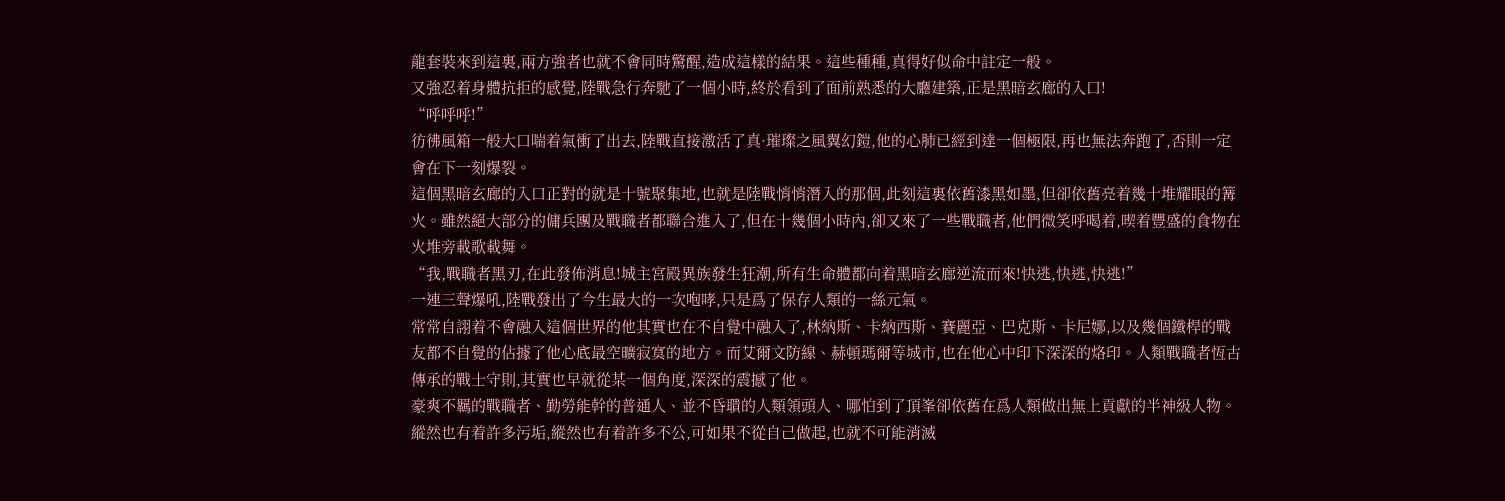龍套裝來到這裏,兩方強者也就不會同時驚醒,造成這樣的結果。這些種種,真得好似命中註定一般。
又強忍着身體抗拒的感覺,陸戰急行奔馳了一個小時,終於看到了面前熟悉的大廳建築,正是黑暗玄廊的入口!
“呼呼呼!”
彷彿風箱一般大口喘着氣衝了出去,陸戰直接激活了真·璀璨之風翼幻鎧,他的心肺已經到達一個極限,再也無法奔跑了,否則一定會在下一刻爆裂。
這個黑暗玄廊的入口正對的就是十號聚集地,也就是陸戰悄悄潛入的那個,此刻這裏依舊漆黑如墨,但卻依舊亮着幾十堆耀眼的篝火。雖然絕大部分的傭兵團及戰職者都聯合進入了,但在十幾個小時內,卻又來了一些戰職者,他們微笑呼喝着,喫着豐盛的食物在火堆旁載歌載舞。
“我,戰職者黑刃,在此發佈消息!城主宮殿異族發生狂潮,所有生命體都向着黑暗玄廊逆流而來!快逃,快逃,快逃!”
一連三聲爆吼,陸戰發出了今生最大的一次咆哮,只是爲了保存人類的一絲元氣。
常常自詡着不會融入這個世界的他其實也在不自覺中融入了,林納斯、卡納西斯、賽麗亞、巴克斯、卡尼娜,以及幾個鐵桿的戰友都不自覺的佔據了他心底最空曠寂寞的地方。而艾爾文防線、赫頓瑪爾等城市,也在他心中印下深深的烙印。人類戰職者恆古傳承的戰士守則,其實也早就從某一個角度,深深的震撼了他。
豪爽不羈的戰職者、勤勞能幹的普通人、並不昏聵的人類領頭人、哪怕到了頂峯卻依舊在爲人類做出無上貢獻的半神級人物。縱然也有着許多污垢,縱然也有着許多不公,可如果不從自己做起,也就不可能消滅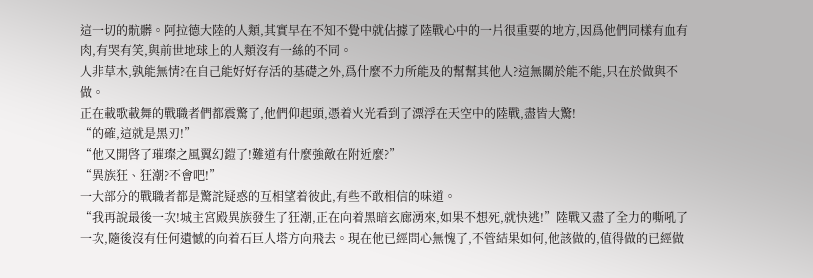這一切的骯髒。阿拉德大陸的人類,其實早在不知不覺中就佔據了陸戰心中的一片很重要的地方,因爲他們同樣有血有肉,有哭有笑,與前世地球上的人類沒有一絲的不同。
人非草木,孰能無情?在自己能好好存活的基礎之外,爲什麼不力所能及的幫幫其他人?這無關於能不能,只在於做與不做。
正在載歌載舞的戰職者們都震驚了,他們仰起頭,憑着火光看到了漂浮在天空中的陸戰,盡皆大驚!
“的確,這就是黑刃!”
“他又開啓了璀璨之風翼幻鎧了!難道有什麼強敵在附近麼?”
“異族狂、狂潮?不會吧!”
一大部分的戰職者都是驚詫疑惑的互相望着彼此,有些不敢相信的味道。
“我再說最後一次!城主宮殿異族發生了狂潮,正在向着黑暗玄廊湧來,如果不想死,就快逃!”陸戰又盡了全力的嘶吼了一次,隨後沒有任何遺憾的向着石巨人塔方向飛去。現在他已經問心無愧了,不管結果如何,他該做的,值得做的已經做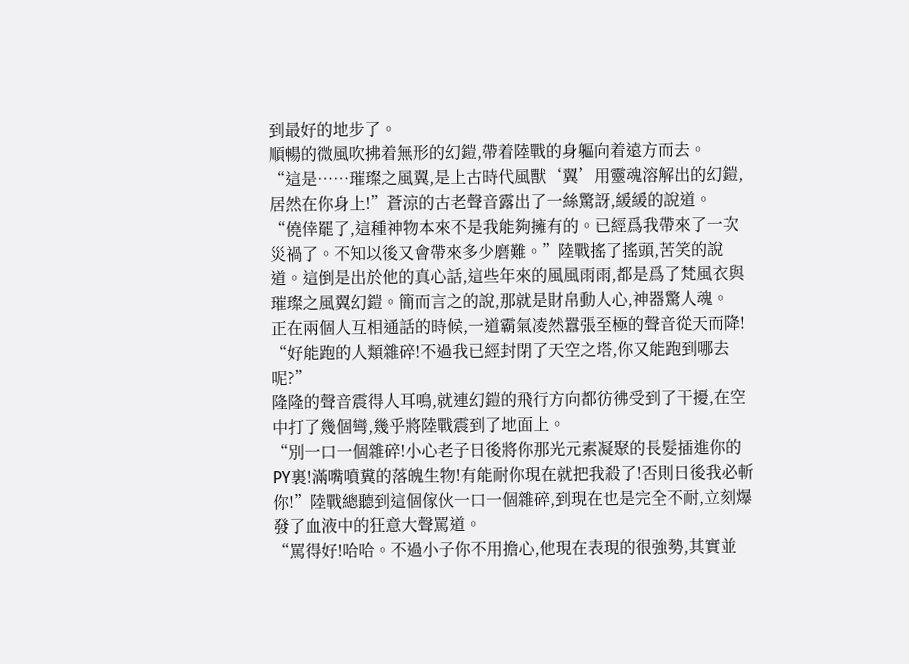到最好的地步了。
順暢的微風吹拂着無形的幻鎧,帶着陸戰的身軀向着遠方而去。
“這是……璀璨之風翼,是上古時代風獸‘翼’用靈魂溶解出的幻鎧,居然在你身上!”蒼涼的古老聲音露出了一絲驚訝,緩緩的說道。
“僥倖罷了,這種神物本來不是我能夠擁有的。已經爲我帶來了一次災禍了。不知以後又會帶來多少磨難。”陸戰搖了搖頭,苦笑的說道。這倒是出於他的真心話,這些年來的風風雨雨,都是爲了梵風衣與璀璨之風翼幻鎧。簡而言之的說,那就是財帛動人心,神器驚人魂。
正在兩個人互相通話的時候,一道霸氣凌然囂張至極的聲音從天而降!
“好能跑的人類雜碎!不過我已經封閉了天空之塔,你又能跑到哪去呢?”
隆隆的聲音震得人耳鳴,就連幻鎧的飛行方向都彷彿受到了干擾,在空中打了幾個彎,幾乎將陸戰震到了地面上。
“別一口一個雜碎!小心老子日後將你那光元素凝聚的長髮插進你的PY裏!滿嘴噴糞的落魄生物!有能耐你現在就把我殺了!否則日後我必斬你!”陸戰總聽到這個傢伙一口一個雜碎,到現在也是完全不耐,立刻爆發了血液中的狂意大聲罵道。
“罵得好!哈哈。不過小子你不用擔心,他現在表現的很強勢,其實並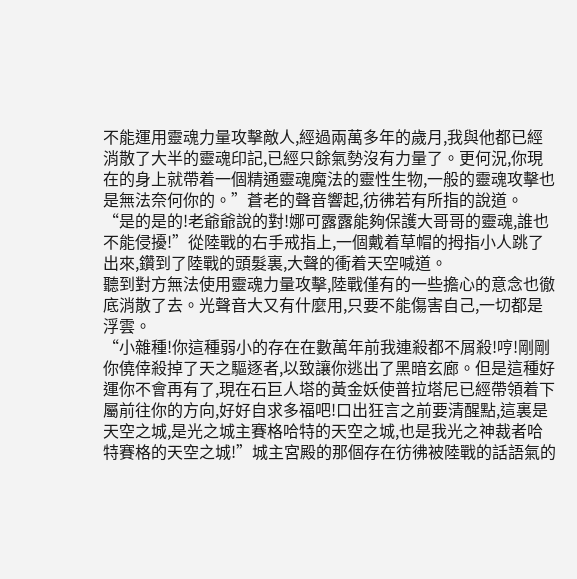不能運用靈魂力量攻擊敵人,經過兩萬多年的歲月,我與他都已經消散了大半的靈魂印記,已經只餘氣勢沒有力量了。更何況,你現在的身上就帶着一個精通靈魂魔法的靈性生物,一般的靈魂攻擊也是無法奈何你的。”蒼老的聲音響起,彷彿若有所指的說道。
“是的是的!老爺爺說的對!娜可露露能夠保護大哥哥的靈魂,誰也不能侵擾!”從陸戰的右手戒指上,一個戴着草帽的拇指小人跳了出來,鑽到了陸戰的頭髮裏,大聲的衝着天空喊道。
聽到對方無法使用靈魂力量攻擊,陸戰僅有的一些擔心的意念也徹底消散了去。光聲音大又有什麼用,只要不能傷害自己,一切都是浮雲。
“小雜種!你這種弱小的存在在數萬年前我連殺都不屑殺!哼!剛剛你僥倖殺掉了天之驅逐者,以致讓你逃出了黑暗玄廊。但是這種好運你不會再有了,現在石巨人塔的黃金妖使普拉塔尼已經帶領着下屬前往你的方向,好好自求多福吧!口出狂言之前要清醒點,這裏是天空之城,是光之城主賽格哈特的天空之城,也是我光之神裁者哈特賽格的天空之城!”城主宮殿的那個存在彷彿被陸戰的話語氣的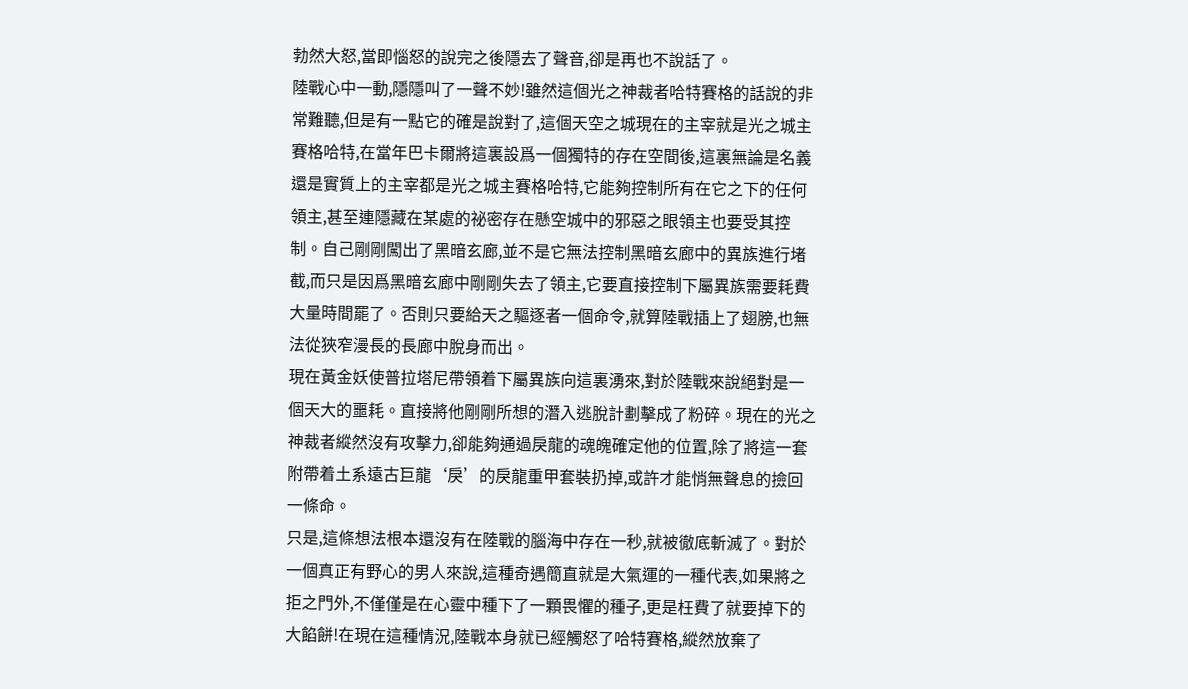勃然大怒,當即惱怒的說完之後隱去了聲音,卻是再也不說話了。
陸戰心中一動,隱隱叫了一聲不妙!雖然這個光之神裁者哈特賽格的話說的非常難聽,但是有一點它的確是說對了,這個天空之城現在的主宰就是光之城主賽格哈特,在當年巴卡爾將這裏設爲一個獨特的存在空間後,這裏無論是名義還是實質上的主宰都是光之城主賽格哈特,它能夠控制所有在它之下的任何領主,甚至連隱藏在某處的祕密存在懸空城中的邪惡之眼領主也要受其控制。自己剛剛闖出了黑暗玄廊,並不是它無法控制黑暗玄廊中的異族進行堵截,而只是因爲黑暗玄廊中剛剛失去了領主,它要直接控制下屬異族需要耗費大量時間罷了。否則只要給天之驅逐者一個命令,就算陸戰插上了翅膀,也無法從狹窄漫長的長廊中脫身而出。
現在黃金妖使普拉塔尼帶領着下屬異族向這裏湧來,對於陸戰來說絕對是一個天大的噩耗。直接將他剛剛所想的潛入逃脫計劃擊成了粉碎。現在的光之神裁者縱然沒有攻擊力,卻能夠通過戾龍的魂魄確定他的位置,除了將這一套附帶着土系遠古巨龍‘戾’的戾龍重甲套裝扔掉,或許才能悄無聲息的撿回一條命。
只是,這條想法根本還沒有在陸戰的腦海中存在一秒,就被徹底斬滅了。對於一個真正有野心的男人來說,這種奇遇簡直就是大氣運的一種代表,如果將之拒之門外,不僅僅是在心靈中種下了一顆畏懼的種子,更是枉費了就要掉下的大餡餅!在現在這種情況,陸戰本身就已經觸怒了哈特賽格,縱然放棄了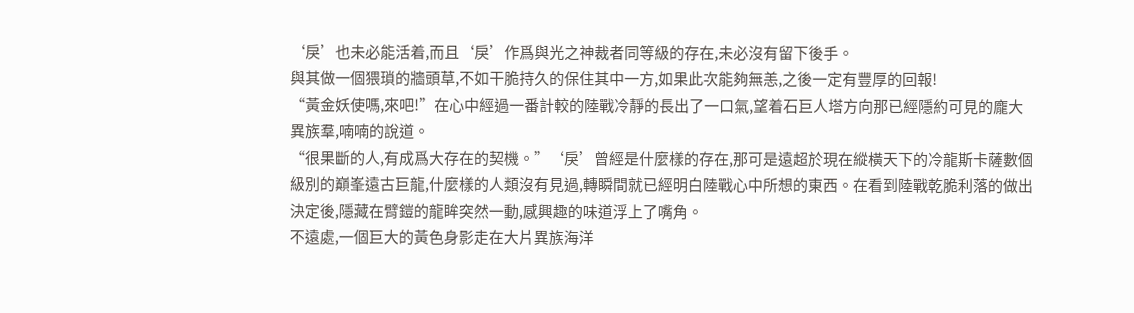‘戾’也未必能活着,而且‘戾’作爲與光之神裁者同等級的存在,未必沒有留下後手。
與其做一個猥瑣的牆頭草,不如干脆持久的保住其中一方,如果此次能夠無恙,之後一定有豐厚的回報!
“黃金妖使嗎,來吧!”在心中經過一番計較的陸戰冷靜的長出了一口氣,望着石巨人塔方向那已經隱約可見的龐大異族羣,喃喃的說道。
“很果斷的人,有成爲大存在的契機。”‘戾’曾經是什麼樣的存在,那可是遠超於現在縱橫天下的冷龍斯卡薩數個級別的巔峯遠古巨龍,什麼樣的人類沒有見過,轉瞬間就已經明白陸戰心中所想的東西。在看到陸戰乾脆利落的做出決定後,隱藏在臂鎧的龍眸突然一動,感興趣的味道浮上了嘴角。
不遠處,一個巨大的黃色身影走在大片異族海洋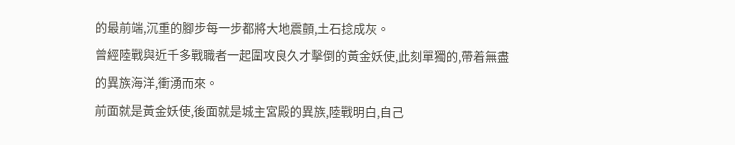的最前端,沉重的腳步每一步都將大地震顫,土石捻成灰。
曾經陸戰與近千多戰職者一起圍攻良久才擊倒的黃金妖使,此刻單獨的,帶着無盡的異族海洋,衝湧而來。
前面就是黃金妖使,後面就是城主宮殿的異族,陸戰明白,自己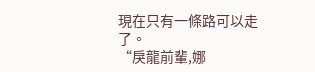現在只有一條路可以走了。
“戾龍前輩,娜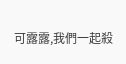可露露,我們一起殺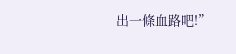出一條血路吧!”